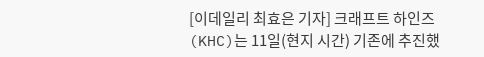[이데일리 최효은 기자] 크래프트 하인즈(KHC)는 11일(현지 시간) 기존에 추진했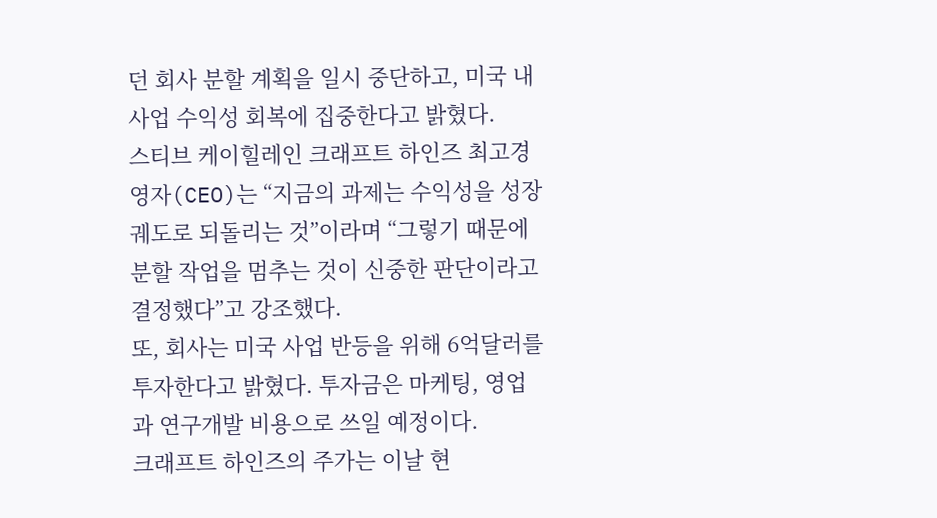던 회사 분할 계획을 일시 중단하고, 미국 내 사업 수익성 회복에 집중한다고 밝혔다.
스티브 케이힐레인 크래프트 하인즈 최고경영자(CEO)는 “지금의 과제는 수익성을 성장 궤도로 되돌리는 것”이라며 “그렇기 때문에 분할 작업을 멈추는 것이 신중한 판단이라고 결정했다”고 강조했다.
또, 회사는 미국 사업 반등을 위해 6억달러를 투자한다고 밝혔다. 투자금은 마케팅, 영업과 연구개발 비용으로 쓰일 예정이다.
크래프트 하인즈의 주가는 이날 현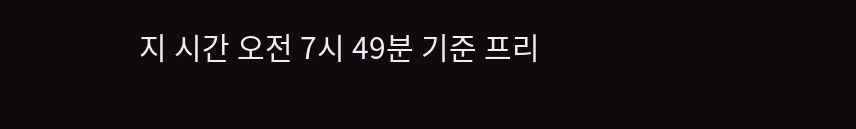지 시간 오전 7시 49분 기준 프리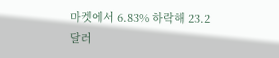마켓에서 6.83% 하락해 23.2달러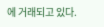에 거래되고 있다.